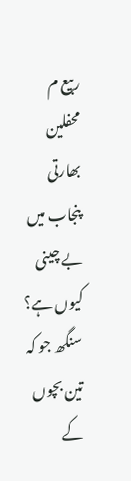ربیع م
محفلین
بھارتی پنجاب میں بے چینی کیوں ہے؟
سنگھ جو کہ تین بچوں کے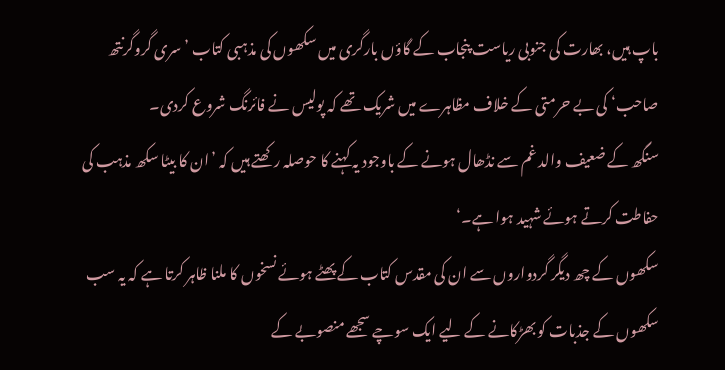باپ ہیں، بھارت کی جنوبی ریاست پنجاب کے گاؤں بارگری میں سکھوں کی مذہبی کتاب ’سری گروگرنتھ صاحب‘ کی بے حرمتی کے خلاف مظاہرے میں شریک تھے کہ پولیس نے فائرنگ شروع کردی۔
سنگھ کے ضعیف والد غم سے نڈھال ہونے کے باوجود یہ کہنے کا حوصلہ رکھتے ہیں کہ ’ان کا بیٹا سکھ مذہب کی حفاطت کرتے ہوئے شہید ہوا ہے۔‘
سکھوں کے چھ دیگر گردواروں سے ان کی مقدس کتاب کے پھٹے ہوئے نسخوں کا ملنا ظاہر کرتا ہے کہ یہ سب سکھوں کے جذبات کو بھڑکانے کے لیے ایک سوچے سجھے منصوبے کے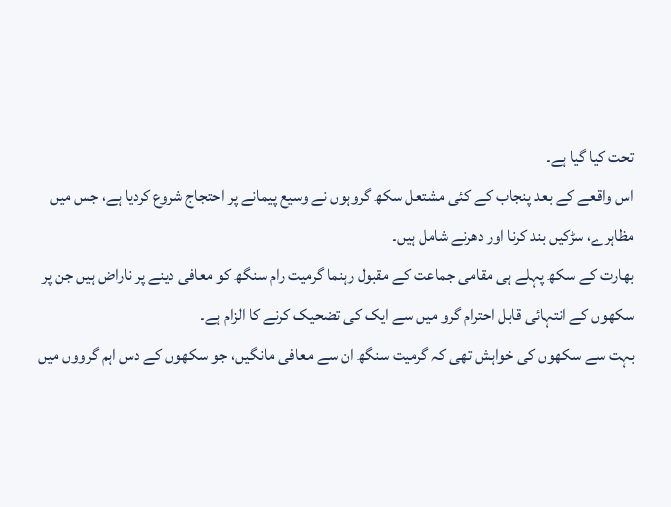تحت کیا گیا ہے۔
اس واقعے کے بعد پنجاب کے کئی مشتعل سکھ گروہوں نے وسیع پیمانے پر احتجاج شروع کردیا ہے، جس میں مظاہرے، سڑکیں بند کرنا اور دھرنے شامل ہیں۔
بھارت کے سکھ پہلے ہی مقامی جماعت کے مقبول رہنما گرمیت رام سنگھ کو معافی دینے پر ناراض ہیں جن پر سکھوں کے انتہائی قابل احترام گرو میں سے ایک کی تضحیک کرنے کا الزام ہے۔
بہت سے سکھوں کی خواہش تھی کہ گرمیت سنگھ ان سے معافی مانگیں، جو سکھوں کے دس اہم گرووں میں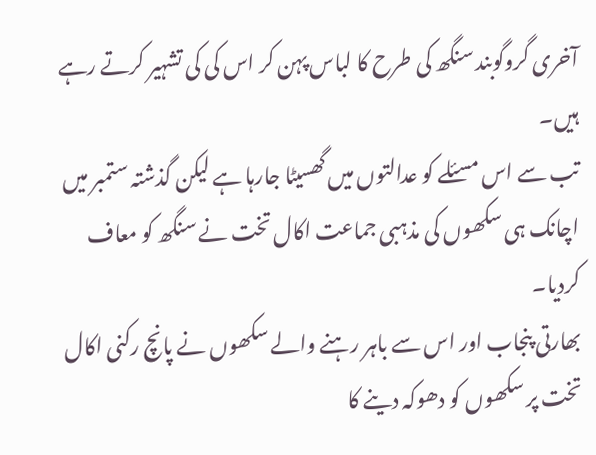آخری گروگوبند سنگھ کی طرح کا لباس پہن کر اس کی کی تشہیر کرتے رہے ہیں۔
تب سے اس مسئلے کو عدالتوں میں گھسیٹا جارہا ہے لیکن گذشتہ ستمبر میں اچانک ہی سکھوں کی مذہبی جماعت اکال تخت نے سنگھ کو معاف کردیا۔
بھارتی پنجاب اور اس سے باہر رہنے والے سکھوں نے پانچ رکنی اکال تخت پر سکھوں کو دھوکہ دینے کا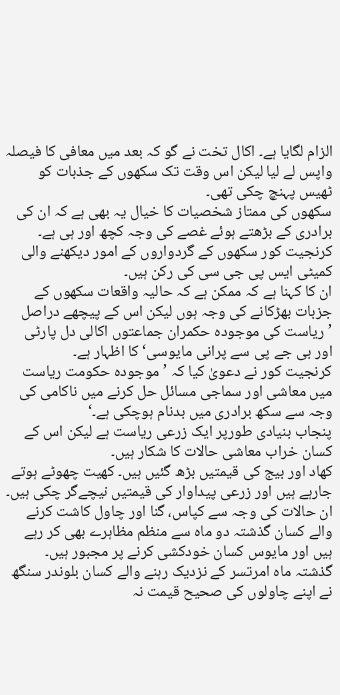الزام لگایا ہے۔ اکال تخت نے گو کہ بعد میں معافی کا فیصلہ واپس لے لیا لیکن اس وقت تک سکھوں کے جذبات کو ٹھیس پہنچ چکی تھی۔
سکھوں کی ممتاز شخصیات کا خیال یہ بھی ہے کہ ان کی برادری کے بڑھتے ہوئے غصے کی وجہ کچھ اور ہی ہے۔
کرنجیت کور سکھوں کے گردواروں کے امور دیکھنے والی کمیٹی ایس پی جی سی کی رکن ہیں۔
ان کا کہنا ہے کہ ممکن ہے کہ حالیہ واقعات سکھوں کے جزبات بھڑکانے کی وجہ ہوں لیکن اس کے پیچھے دراصل ’ریاست کی موجودہ حکمران جماعتوں اکالی دل پارٹی اور بی جے پی سے پرانی مایوسی‘ کا اظہار ہے۔
کرنجیت کور نے دعویٰ کیا کہ ’موجودہ حکومت ریاست میں معاشی اور سماجی مسائل حل کرنے میں ناکامی کی وجہ سے سکھ برادری میں بدنام ہوچکی ہے۔‘
پنجاب بنیادی طورپر ایک زرعی ریاست ہے لیکن اس کے کسان خراب معاشی حالات کا شکار ہیں۔
کھاد اور بیج کی قیمتیں بڑھ گئیں ہیں۔ کھیت چھوٹے ہوتے جارہے ہیں اور زرعی پیداوار کی قیمتیں نیچےگر چکی ہیں۔
ان حالات کی وجہ سے کپاس، گنا اور چاول کاشت کرنے والے کسان گذشتہ دو ماہ سے منظم مظاہرے بھی کر رہے ہیں اور مایوس کسان خودکشی کرنے پر مجبور ہیں۔
گذشتہ ماہ امرتسر کے نزدیک رہنے والے کسان بلوندر سنگھ نے اپنے چاولوں کی صحیح قیمت نہ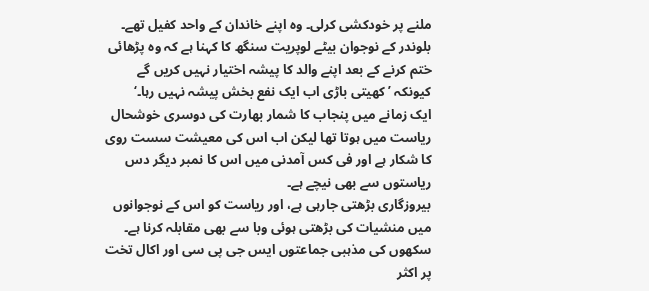ملنے پر خودکشی کرلی۔ وہ اپنے خاندان کے واحد کفیل تھے۔
بلوندر کے نوجوان بیٹے لوپریت سنگھ کا کہنا ہے کہ وہ پڑھائی ختم کرنے کے بعد اپنے والد کا پیشہ اختیار نہیں کریں گے کیونکہ ’کھیتی باڑی اب ایک نفع بخش پیشہ نہیں رہا۔‘
ایک زمانے میں پنجاب کا شمار بھارت کی دوسری خوشحال ریاست میں ہوتا تھا لیکن اب اس کی معیشت سست روی کا شکار ہے اور فی کس آمدنی میں اس کا نمبر دیگر دس ریاستوں سے بھی نیچے ہے۔
بیروزگاری بڑھتی جارہی ہے، اور ریاست کو اس کے نوجوانوں میں منشیات کی بڑھتی ہوئی وبا سے بھی مقابلہ کرنا ہے۔
سکھوں کی مذہبی جماعتوں ایس جی پی سی اور اکال تخت پر اکثر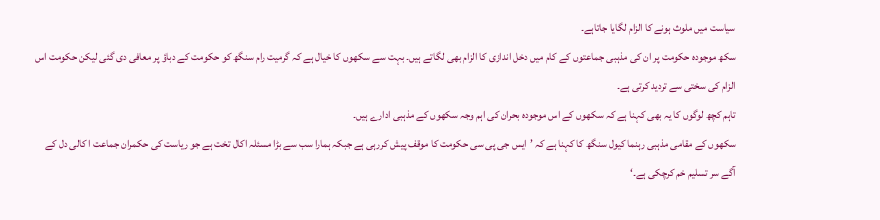سیاست میں ملوث ہونے کا الزام لگایا جاتاہے۔
سکھ موجودہ حکومت پر ان کی مذہبی جماعتوں کے کام میں دخل اندازی کا الزام بھی لگاتے ہیں۔ بہت سے سکھوں کا خیال ہے کہ گرمیت رام سنگھ کو حکومت کے دباؤ پر معافی دی گئی لیکن حکومت اس الزام کی سختی سے تردید کرتی ہے۔
تاہم کچھ لوگوں کا یہ بھی کہنا ہے کہ سکھوں کے اس موجودہ بحران کی اہم وجہ سکھوں کے مذہبی ادارے ہیں۔
سکھوں کے مقامی مذہبی رہنما کیول سنگھ کا کہنا ہے کہ ’ایس جی پی سی حکومت کا موقف پیش کررہی ہے جبکہ ہمارا سب سے بڑا مسئلہ اکال تخت ہے جو ریاست کی حکمران جماعت ا کالی دل کے آگے سر تسلیم خم کرچکی ہے۔‘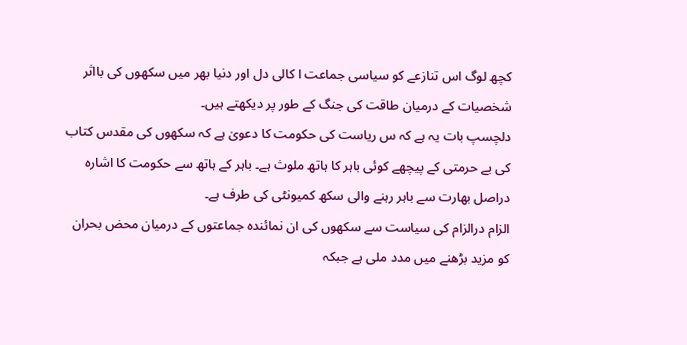کچھ لوگ اس تنازعے کو سیاسی جماعت ا کالی دل اور دنیا بھر میں سکھوں کی بااثر شخصیات کے درمیان طاقت کی جنگ کے طور پر دیکھتے ہیں۔
دلچسپ بات یہ ہے کہ س ریاست کی حکومت کا دعویٰ ہے کہ سکھوں کی مقدس کتاب کی بے حرمتی کے پیچھے کوئی باہر کا ہاتھ ملوث ہے۔ باہر کے ہاتھ سے حکومت کا اشارہ دراصل بھارت سے باہر رہنے والی سکھ کمیونٹی کی طرف ہے۔
الزام درالزام کی سیاست سے سکھوں کی ان نمائندہ جماعتوں کے درمیان محض بحران کو مزید بڑھنے میں مدد ملی ہے جبکہ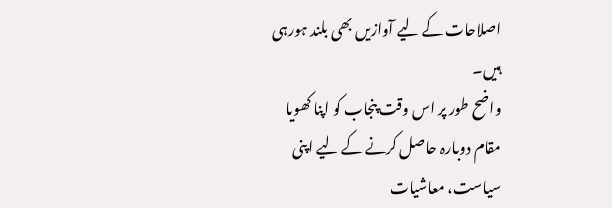اصلاحات کے لیے آوازیں بھی بلند ہورہی ہیں۔
واضح طور پر اس وقت پنجاب کو اپنا کھویا مقام دوبارہ حاصل کرنے کے لیے اپنی سیاست، معاشیات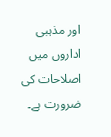اور مذہبی اداروں میں اصلاحات کی ضرورت ہے۔